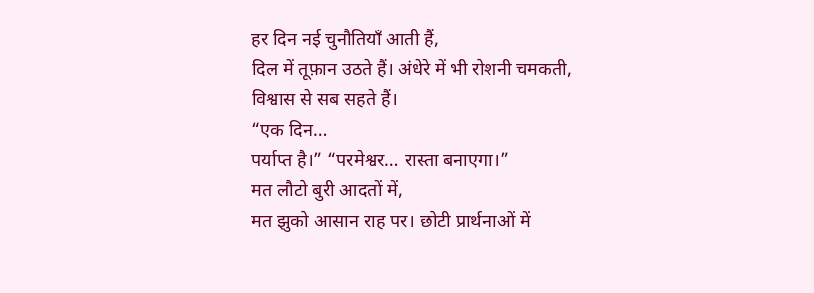हर दिन नई चुनौतियाँ आती हैं,
दिल में तूफ़ान उठते हैं। अंधेरे में भी रोशनी चमकती,
विश्वास से सब सहते हैं।
“एक दिन…
पर्याप्त है।” “परमेश्वर… रास्ता बनाएगा।”
मत लौटो बुरी आदतों में,
मत झुको आसान राह पर। छोटी प्रार्थनाओं में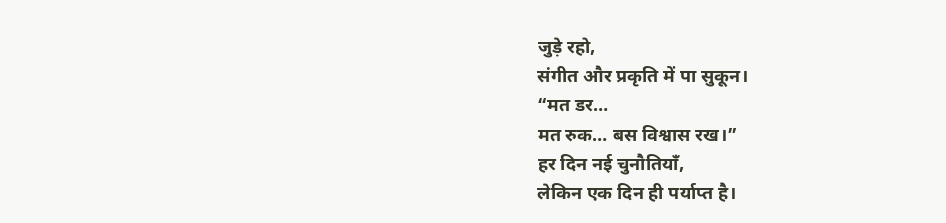जुड़े रहो,
संगीत और प्रकृति में पा सुकून।
“मत डर…
मत रुक… बस विश्वास रख।”
हर दिन नई चुनौतियाँ,
लेकिन एक दिन ही पर्याप्त है।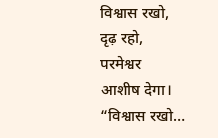विश्वास रखो,
दृढ़ रहो,
परमेश्वर
आशीष देगा।
“विश्वास रखो…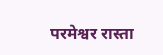परमेश्वर रास्ता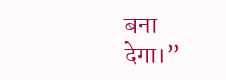बना देगा।”